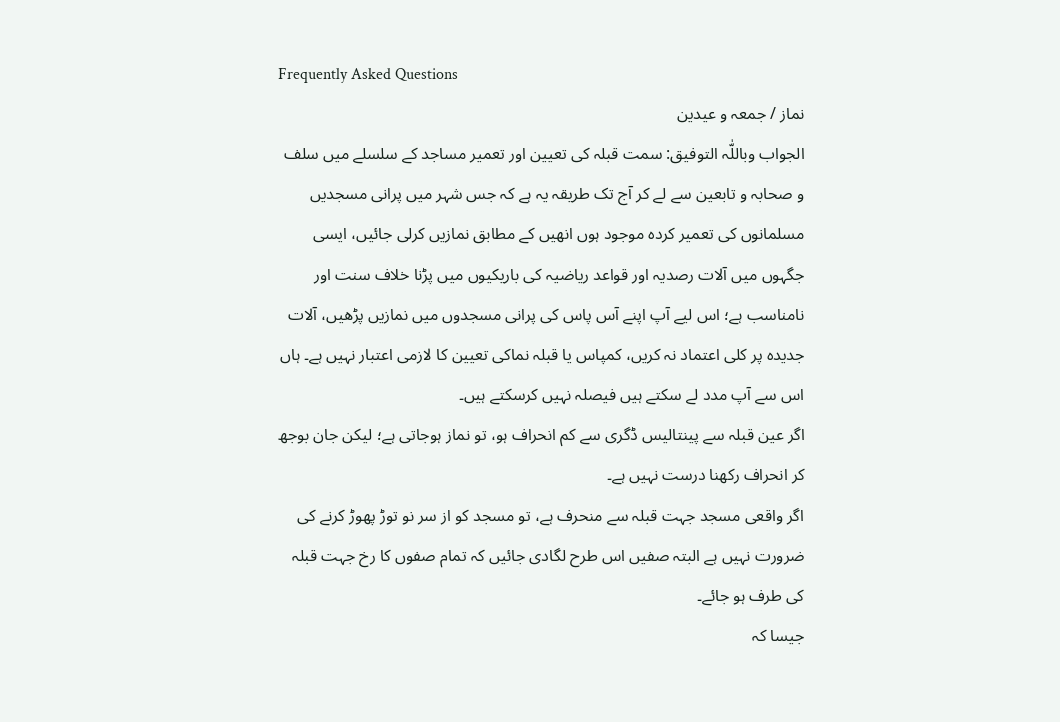Frequently Asked Questions
نماز / جمعہ و عیدین
الجواب وباللّٰہ التوفیق: سمت قبلہ کی تعیین اور تعمیر مساجد کے سلسلے میں سلف و صحابہ و تابعین سے لے کر آج تک طریقہ یہ ہے کہ جس شہر میں پرانی مسجدیں مسلمانوں کی تعمیر کردہ موجود ہوں انھیں کے مطابق نمازیں کرلی جائیں، ایسی جگہوں میں آلات رصدیہ اور قواعد ریاضیہ کی باریکیوں میں پڑنا خلاف سنت اور نامناسب ہے؛ اس لیے آپ اپنے آس پاس کی پرانی مسجدوں میں نمازیں پڑھیں، آلات جدیدہ پر کلی اعتماد نہ کریں، کمپاس یا قبلہ نماکی تعیین کا لازمی اعتبار نہیں ہے۔ ہاں اس سے آپ مدد لے سکتے ہیں فیصلہ نہیں کرسکتے ہیں۔
اگر عین قبلہ سے پینتالیس ڈگری سے کم انحراف ہو، تو نماز ہوجاتی ہے؛ لیکن جان بوجھ کر انحراف رکھنا درست نہیں ہے۔
اگر واقعی مسجد جہت قبلہ سے منحرف ہے، تو مسجد کو از سر نو توڑ پھوڑ کرنے کی ضرورت نہیں ہے البتہ صفیں اس طرح لگادی جائیں کہ تمام صفوں کا رخ جہت قبلہ کی طرف ہو جائے۔
جیسا کہ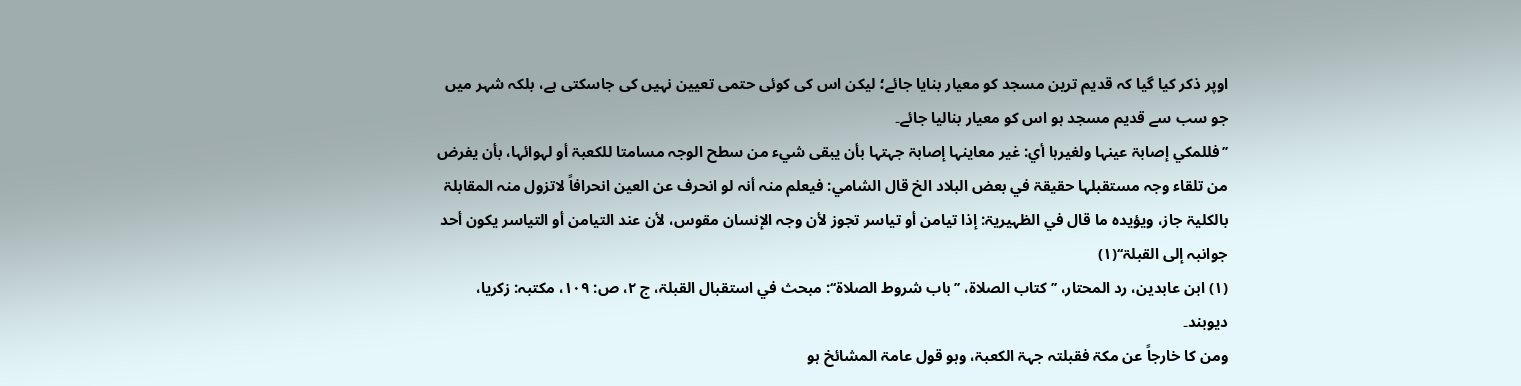اوپر ذکر کیا گیا کہ قدیم ترین مسجد کو معیار بنایا جائے؛ لیکن اس کی کوئی حتمی تعیین نہیں کی جاسکتی ہے، بلکہ شہر میں جو سب سے قدیم مسجد ہو اس کو معیار بنالیا جائے۔
’’فللمکي إصابۃ عینہا ولغیرہا أي: غیر معاینہا إصابۃ جہتہا بأن یبقی شيء من سطح الوجہ مسامتا للکعبۃ أو لہوائہا، بأن یفرض من تلقاء وجہ مستقبلہا حقیقۃ في بعض البلاد الخ قال الشامي: فیعلم منہ أنہ لو انحرف عن العین انحرافاً لاتزول منہ المقابلۃ بالکلیۃ جاز، ویؤیدہ ما قال في الظہیریۃ: إذا تیامن أو تیاسر تجوز لأن وجہ الإنسان مقوس، لأن عند التیامن أو التیاسر یکون أحد جوانبہ إلی القبلۃ‘‘(۱)
(۱) ابن عابدین، رد المحتار، ’’کتاب الصلاۃ، ’’باب شروط الصلاۃ‘‘: مبحث في استقبال القبلۃ، ج ۲، ص: ۱۰۹، مکتبہ: زکریا، دیوبند۔
ومن کا خارجاً عن مکۃ فقبلتہ جہۃ الکعبۃ، وہو قول عامۃ المشائخ ہو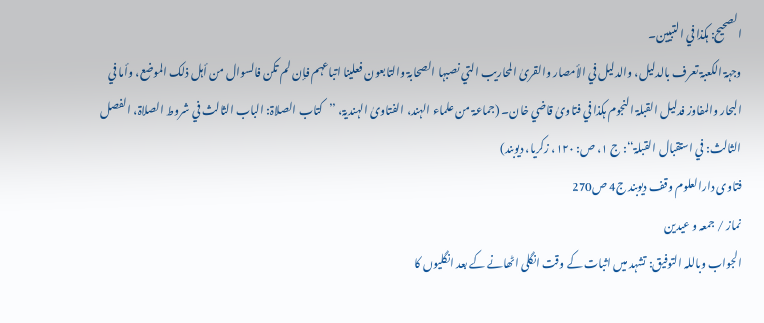الصحیح: ہکذا في التبیین۔
وجہۃ الکعبۃ تعرف بالدلیل، والدلیل في الأمصار والقریٰ المحاریب التي نصبہا الصحابۃ والتابعون فعلینا اتباعہم فإن لم تکن فالسوال من أہل ذلک الموضع، وأما في البحار والمفاوز فدلیل القبلۃ النجوم ہکذا في فتاویٰ قاضي خان۔ (جماعۃ من علماء الہند، الفتاویٰ الہندیۃ، ’’کتاب الصلاۃ: الباب الثالث في شروط الصلاۃ، الفصل الثالث: في استقبال القبلۃ‘‘: ج ۱، ص: ۱۲۰، زکریا، دیوبند)
فتاوی دارالعلوم وقف دیوبند ج4 ص270
نماز / جمعہ و عیدین
الجواب وباللہ التوفیق: تشہد میں اثبات کے وقت انگلی اٹھانے کے بعد انگلیوں کا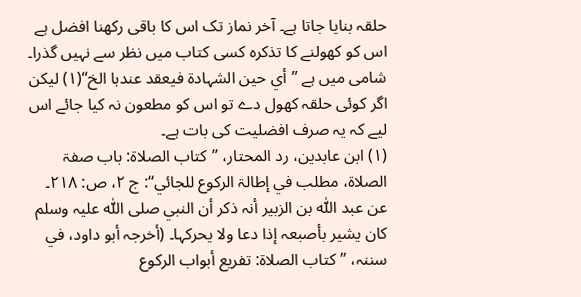حلقہ بنایا جاتا ہے۔ آخر نماز تک اس کا باقی رکھنا افضل ہے اس کو کھولنے کا تذکرہ کسی کتاب میں نظر سے نہیں گذرا۔ شامی میں ہے ’’أي حین الشہادۃ فیعقد عندہا الخ‘‘(۱) لیکن اگر کوئی حلقہ کھول دے تو اس کو مطعون نہ کیا جائے اس لیے کہ یہ صرف افضلیت کی بات ہے۔
(۱) ابن عابدین، رد المحتار، ’’کتاب الصلاۃ: باب صفۃ الصلاۃ، مطلب في إطالۃ الرکوع للجائي‘‘: ج ۲، ص: ۲۱۸۔
عن عبد اللّٰہ بن الزبیر أنہ ذکر أن النبي صلی اللّٰہ علیہ وسلم کان یشیر بأصبعہ إذا دعا ولا یحرکہا۔ (أخرجہ أبو داود، في سننہ، ’’کتاب الصلاۃ: تفریع أبواب الرکوع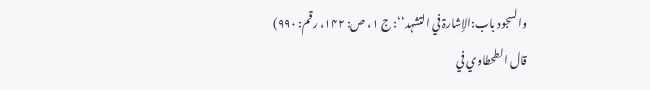والسجود باب:الإشارۃ في التشہد‘‘: ج ۱، ص: ۱۴۲، رقم: ۹۹۰)
قال الطحطاوي في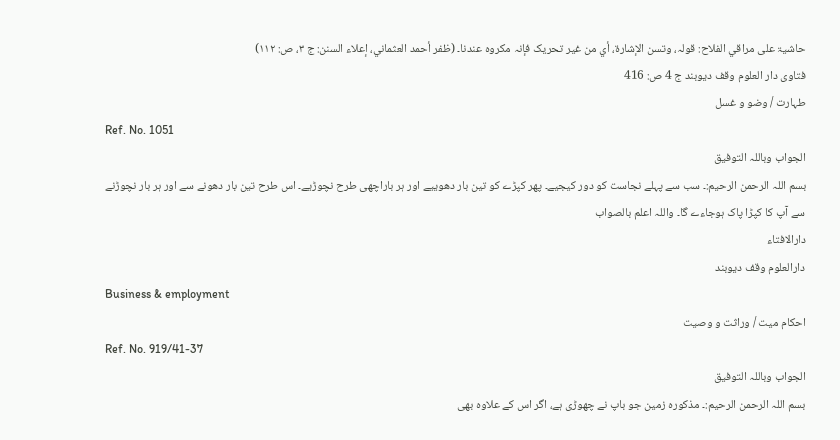حاشیۃ علی مراقي الفلاح: قولہ، وتسن الإشارۃ، أي من غیر تحریک فإنہ مکروہ عندنا۔ (ظفر أحمد العثماني، إعلاء السنن: ج ۳، ص: ۱۱۲)
فتاوى دار العلوم وقف ديوبند ج 4 ص: 416
طہارت / وضو و غسل
Ref. No. 1051
الجواب وباللہ التوفیق
بسم اللہ الرحمن الرحیم:۔ سب سے پہلے نجاست کو دور کیجیے۔ پھر کپڑے کو تین بار دھوییے اور ہر باراچھی طرح نچوڑیے۔ اس طرح تین بار دھونے سے اور ہر بار نچوڑنے سے آپ کا کپڑا پاک ہوجاءے گا۔ واللہ اعلم بالصواب
دارالافتاء
دارالعلوم وقف دیوبند
Business & employment
احکام میت / وراثت و وصیت
Ref. No. 919/41-37
الجواب وباللہ التوفیق
بسم اللہ الرحمن الرحیم:۔ مذکورہ زمین جو باپ نے چھوڑی ہے، اگر اس کے علاوہ بھی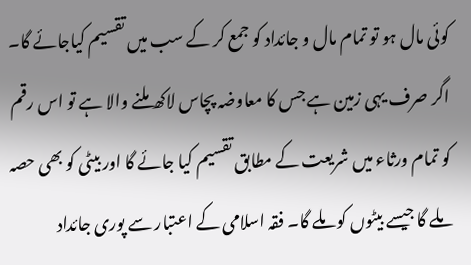کوئی مال ہو تو تمام مال و جائداد کو جمع کر کے سب میں تقسیم کیاجائے گا۔ اگر صرف یہی زمین ہے جس کا معاوضہ پچاس لاکھ ملنے والا ہے تو اس رقم کو تمام ورثاء میں شریعت کے مطابق تقسیم کیا جائے گا اور بیٹی کو بھی حصہ ملے گا جیسے بیٹوں کو ملے گا۔ فقہ اسلامی کے اعتبار سے پوری جائداد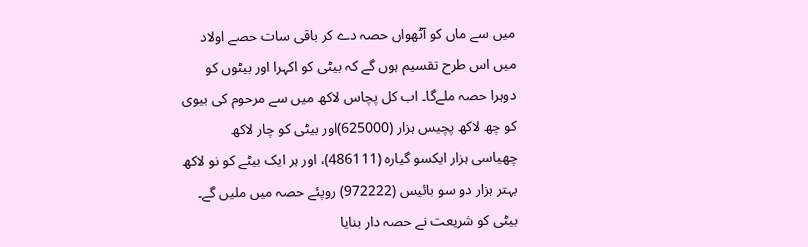میں سے ماں کو آٹھواں حصہ دے کر باقی سات حصے اولاد میں اس طرح تقسیم ہوں گے کہ بیٹی کو اکہرا اور بیٹوں کو دوہرا حصہ ملےگا۔ اب کل پچاس لاکھ میں سے مرحوم کی بیوی کو چھ لاکھ پچیس ہزار (625000)اور بیٹی کو چار لاکھ چھیاسی ہزار ایکسو گیارہ (486111)، اور ہر ایک بیٹے کو نو لاکھ بہتر ہزار دو سو بائیس (972222) روپئے حصہ میں ملیں گے۔ بیٹی کو شریعت نے حصہ دار بنایا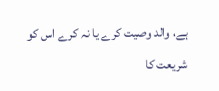ہے، والد وصیت کرے یا نہ کرے اس کو شریعت کا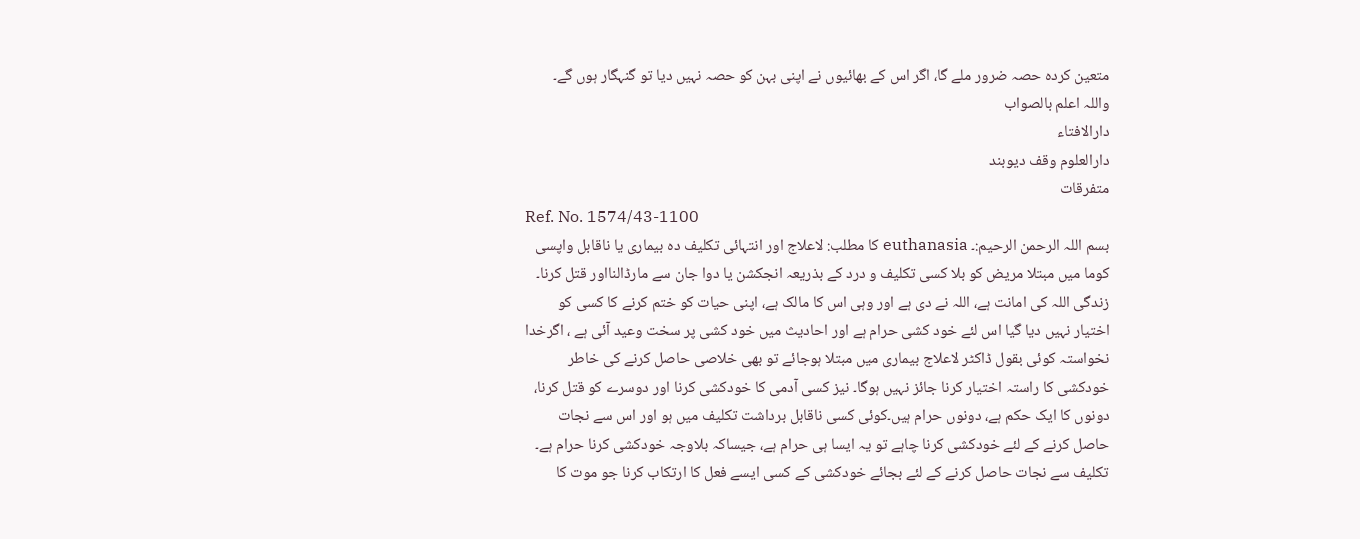متعین کردہ حصہ ضرور ملے گا، اگر اس کے بھائیوں نے اپنی بہن کو حصہ نہیں دیا تو گنہگار ہوں گے۔
واللہ اعلم بالصواب
دارالافتاء
دارالعلوم وقف دیوبند
متفرقات
Ref. No. 1574/43-1100
بسم اللہ الرحمن الرحیم:۔ euthanasia کا مطلب: لاعلاج اور انتہائی تکلیف دہ بیماری یا ناقابل واپسی کوما میں مبتلا مریض کو بلا کسی تکلیف و درد کے بذریعہ انجکشن یا دوا جان سے مارڈالنااور قتل کرنا۔
زندگی اللہ کی امانت ہے، اللہ نے دی ہے اور وہی اس کا مالک ہے، اپنی حیات کو ختم کرنے کا کسی کو اختیار نہیں دیا گیا اس لئے خود کشی حرام ہے اور احادیث میں خود کشی پر سخت وعید آئی ہے ، اگرخدا نخواستہ کوئی بقول ڈاکٹر لاعلاج بیماری میں مبتلا ہوجائے تو بھی خلاصی حاصل کرنے کی خاطر خودکشی کا راستہ اختیار کرنا جائز نہیں ہوگا۔ نیز کسی آدمی کا خودکشی کرنا اور دوسرے کو قتل کرنا، دونوں کا ایک حکم ہے، دونوں حرام ہیں۔کوئی کسی ناقابل برداشت تکلیف میں ہو اور اس سے نجات حاصل کرنے کے لئے خودکشی کرنا چاہے تو یہ ایسا ہی حرام ہے، جیساکہ بلاوجہ خودکشی کرنا حرام ہے۔ تکلیف سے نجات حاصل کرنے کے لئے بجائے خودکشی کے کسی ایسے فعل کا ارتکاب کرنا جو موت کا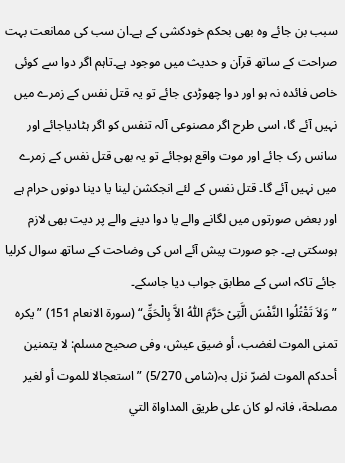سبب بن جائے وہ بھی بحکم خودکشی کے ہے۔ان سب کی ممانعت بہت صراحت کے ساتھ قرآن و حدیث میں موجود ہے۔تاہم اگر دوا سے کوئی خاص فائدہ نہ ہو اور دوا چھوڑدی جائے تو یہ قتل نفس کے زمرے میں نہیں آئے گا، اسی طرح اگر مصنوعی آلہ تنفس کو اگر ہٹادیاجائے اور سانس رک جائے اور موت واقع ہوجائے تو یہ بھی قتل نفس کے زمرے میں نہیں آئے گا۔ قتل نفس کے لئے انجکشن لینا یا دینا دونوں حرام ہے اور بعض صورتوں میں لگانے والے یا دوا دینے والے پر دیت بھی لازم ہوسکتی ہے۔ جو صورت پیش آئے اس کی وضاحت کے ساتھ سوال کرلیا جائے تاکہ اسی کے مطابق جواب دیا جاسکے۔
”وَلاَ تَقْتُلُوا النَّفْسَ الَّتِیْ حَرَّمَ اللّٰہُ الاَّ بِالْحَقِّ“ (سورۃ الانعام 151) ”یکرہ تمنی الموت لغضب، أو ضیق عیش، وفی صحیح مسلم: لا یتمنین أحدکم الموت لضرّ نزل بہ(شامی 5/270) ”استعجالا للموت أو لغیر مصلحة، فانہ لو کان علی طریق المداواة التي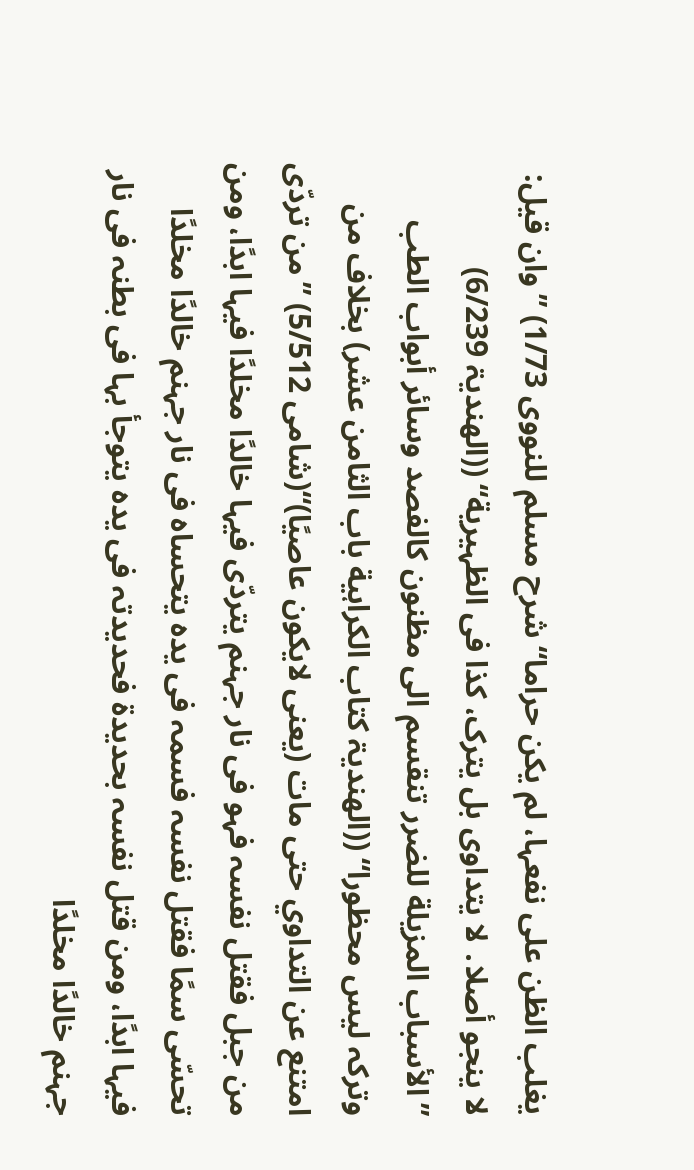یغلب الظن علی نفعہا، لم یکن حراما“ شرح مسلم للنووی 1/73) ”وان قیل: لا ینجو أصلا․ لا یتداوی بل یترک، کذا فی الظہیریة“ ((الھندیۃ 6/239) ”الأسباب المزیلة للضرر تنقسم الی مظنون کالفصد وسائر أبواب الطب وترکہ لیس محظورا“ ((الھندیۃ کتاب الکراہیة باب الثامن عشر) بخلاف من امتنع عن التداوي حتی مات (یعنی لایکون عاصیًا)“(شامی 5/512) ”من تردّی من جبل فقتل نفسہ فہو فی نار جہنم یتردّی فیہا خالدًا مخلدًا فیہا ابدًا، ومن تحسّی سمًا فقتل نفسہ فسمہ فی یدہ یتحساہ فی نار جہنم خالدًا مخلدًا فیہا ابدًا، ومن قتل نفسہ بحدیدة فحدیدتہ فی یدہ یتوجأ بہا فی بطنہ فی نار جہنم خالدًا مخلدًا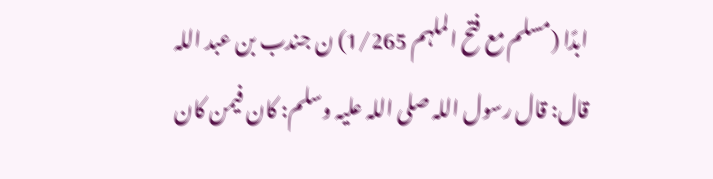ابدًا (مسلم مع فتح الملہم 1/265) ن جندب بن عبد اللہ قال: قال رسول اللہ صلی اللہ علیہ وسلم: کان فیمن کان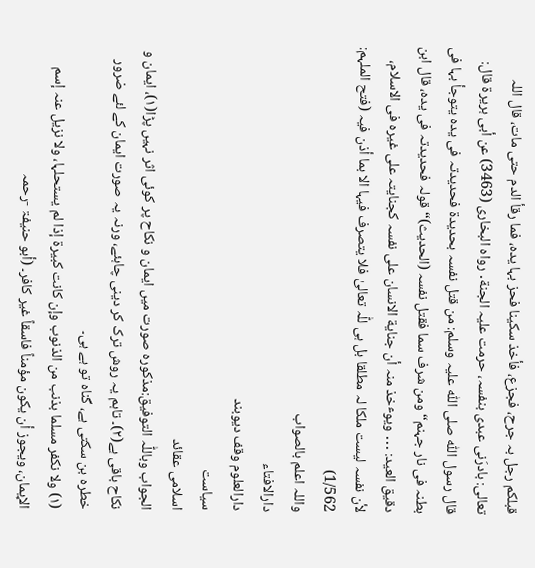قبلکم رجل بہ جرح، فجزع، فأخذ سکینا فحز بہا یدہ، فما رقأ الدم حتی مات، قال اللہ تعالی: بادرَنی عبدی بنفسہ، حرمت علیہ الجنة․ رواہ البخاری (3463) عن أبی ہریرة قال: قال رسول اللّٰہ صلی اللّٰہ علیہ وسلم: من قتل نفسہ بحدیدة فحدیدتہ فی یدہ یتوجأ بہا فی بطنہ فی نار جہنم“ ومن شرف سما فقتل نفسہ (الحدیث)“ قولہ فحدیدتہ فی یدہ، قال ابن دقیق العید: ․․․ ویوٴخذ منہ أن جنایة الانسان علی نفسہ کجنایتہ علی غیرہ فی الاسلام، لأن نفسہ لیست ملکا لہ مطلقا بل ہی للّٰہ تعالیٰ فلا یتصرف فیہا الا بما أذن فیہ (فتح الملہم: 1/562)
واللہ اعلم بالصواب
دارالافتاء
دارالعلوم وقف دیوبند
سیاست
اسلامی عقائد
الجواب وباللّٰہ التوفیق:مذکورہ صورت میں ایمان و نکاح پر کوئی اثر نہیں پڑا(۱)، ایمان و نکاح باقی ہے(۲)۔ تاہم یہ روش ترک کر دینی چاہئے، ورنہ یہ صورت ایمان کے لئے ضرور خطرہ بن سکتی ہے، گناہ تو ہے ہی۔
(۱) ولا نکفر مسلما بذنب من الذنوب وإن کانت کبیرۃ إذا لم یستحلہا، ولا نزیل عنہ إسم الإیمان، ویجوز أن یکون مؤمناً فاسقاً غیر کافر۔ (أبو حنیفۃ -رحمہ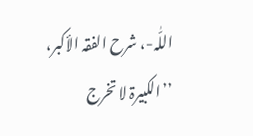اللّٰہ-، شرح الفقہ الأکبر، ’’الکبیرۃ لا تخرج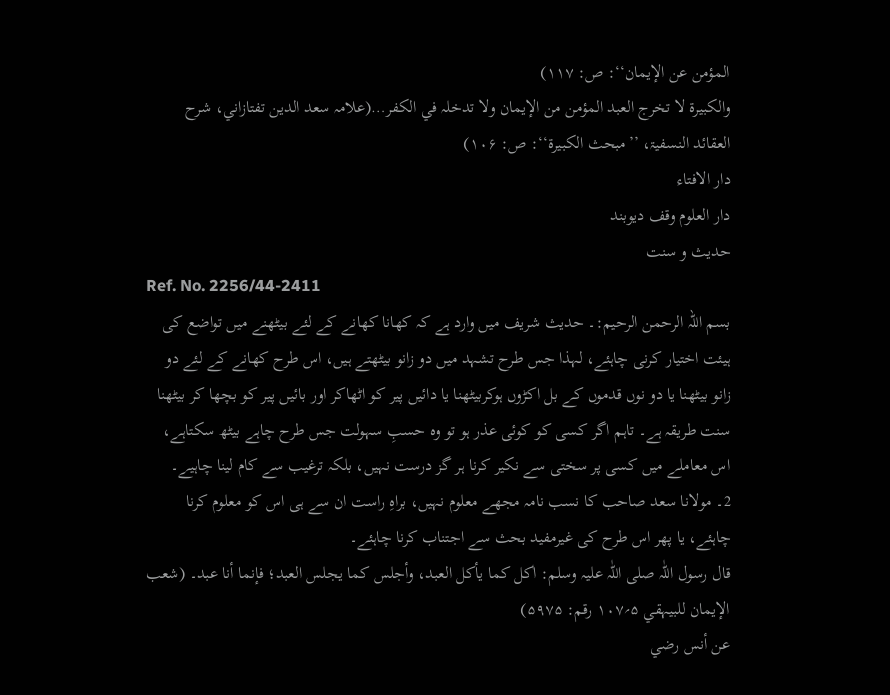المؤمن عن الإیمان‘‘: ص: ۱۱۷)
والکبیرۃ لا تخرج العبد المؤمن من الإیمان ولا تدخلہ في الکفر…(علامہ سعد الدین تفتازاني، شرح العقائد النسفیۃ، ’’مبحث الکبیرۃ‘‘: ص: ۱۰۶)
دار الافتاء
دار العلوم وقف دیوبند
حدیث و سنت
Ref. No. 2256/44-2411
بسم اللہ الرحمن الرحیم:۔ حدیث شریف میں وارد ہے کہ کھانا کھانے کے لئے بیٹھنے میں تواضع کی ہیئت اختیار کرنی چاہئے، لہذا جس طرح تشہد میں دو زانو بیٹھتے ہیں، اس طرح کھانے کے لئے دو زانو بیٹھنا یا دو نوں قدموں کے بل اکڑوں ہوکربیٹھنا یا دائیں پیر کو اٹھاکر اور بائیں پیر کو بچھا کر بیٹھنا سنت طریقہ ہے۔ تاہم اگر کسی کو کوئی عذر ہو تو وہ حسبِ سہولت جس طرح چاہے بیٹھ سکتاہے، اس معاملے میں کسی پر سختی سے نکیر کرنا ہر گز درست نہیں، بلکہ ترغیب سے کام لینا چاہیے۔
2۔ مولانا سعد صاحب کا نسب نامہ مجھے معلوم نہیں، براہِ راست ان سے ہی اس کو معلوم کرنا چاہئے، یا پھر اس طرح کی غیرمفید بحث سے اجتناب کرنا چاہئے۔
قال رسول اللّٰہ صلی اللّٰہ علیہ وسلم: اٰکل کما یأکل العبد، وأجلس کما یجلس العبد؛ فإنما أنا عبد۔ (شعب الإیمان للبیہقي ۵؍۱۰۷ رقم: ۵۹۷۵)
عن أنس رضي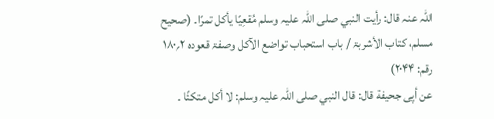اللّٰہ عنہ قال: رأیت النبي صلی اللّٰہ علیہ وسلم مُقعِیًا یأکل تمرًا۔ (صحیح مسلم، کتاب الأشربۃ / باب استحباب تواضع الآکل وصفۃ قعودہ ۲؍۱۸۰ رقم: ۲۰۴۴)
عن أپی جحیفة قال: قال النبي صلی اللہ علیہ وسلم: لا أکل متکئًا ۔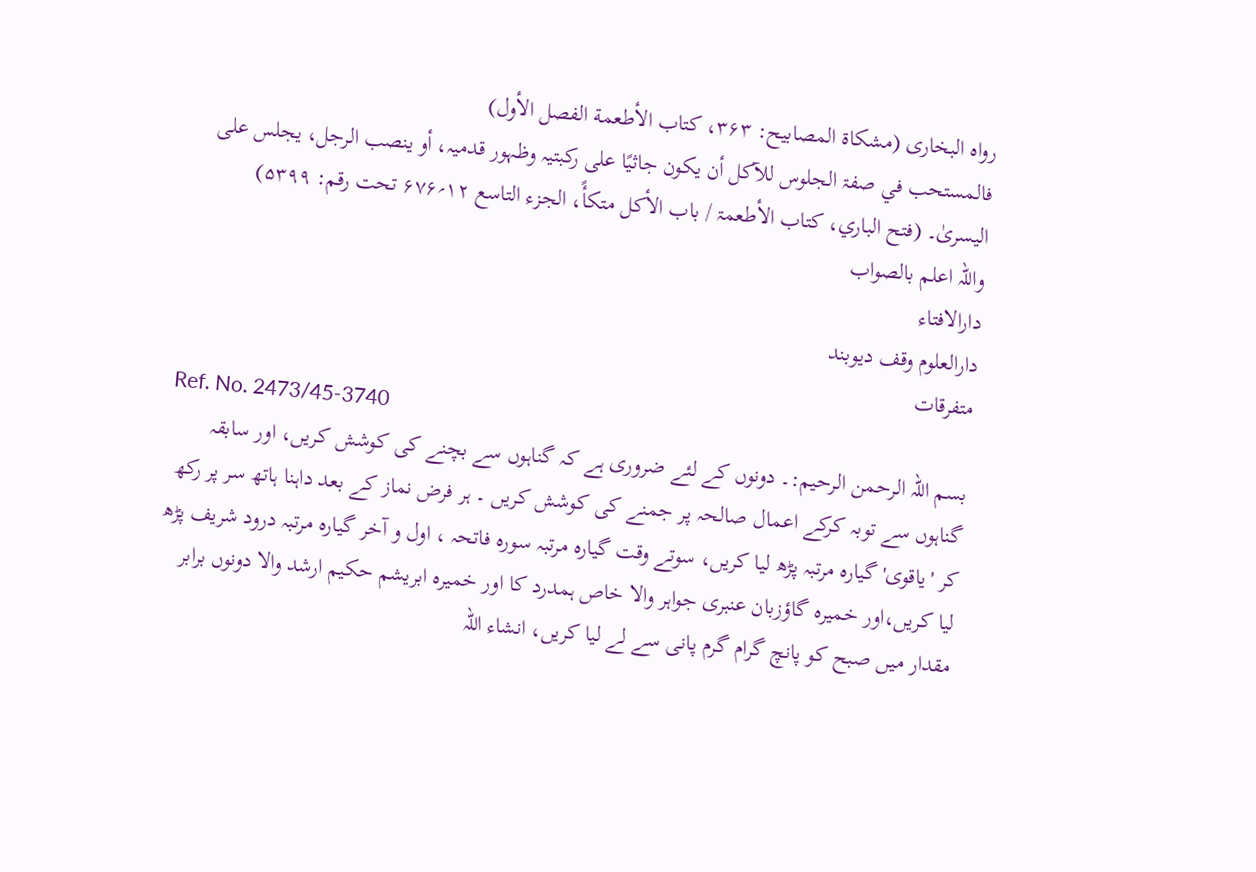رواہ البخاری (مشکاة المصابیح: ۳۶۳، کتاب الأطعمة الفصل الأول)
فالمستحب في صفۃ الجلوس للآکل أن یکون جاثیًا علی رکبتیہ وظہور قدمیہ، أو ینصب الرجل، یجلس علی الیسریٰ۔ (فتح الباري، کتاب الأطعمۃ / باب الأکل متکأً، الجزء التاسع ۱۲؍۶۷۶ تحت رقم: ۵۳۹۹)
واللہ اعلم بالصواب
دارالافتاء
دارالعلوم وقف دیوبند
متفرقات
Ref. No. 2473/45-3740
بسم اللہ الرحمن الرحیم:۔ دونوں کے لئے ضروری ہے کہ گناہوں سے بچنے کی کوشش کریں، اور سابقہ گناہوں سے توبہ کرکے اعمال صالحہ پر جمنے کی کوشش کریں ۔ ہر فرض نماز کے بعد داہنا ہاتھ سر پر رکھ کر 'یاقوی' گیارہ مرتبہ پڑھ لیا کریں، سوتے وقت گیارہ مرتبہ سورہ فاتحہ ، اول و آخر گیارہ مرتبہ درود شریف پڑھ لیا کریں،اور خمیرہ گاؤزبان عنبری جواہر والا خاص ہمدرد کا اور خمیرہ ابریشم حکیم ارشد والا دونوں برابر مقدار میں صبح کو پانچ گرام گرم پانی سے لے لیا کریں، انشاء اللہ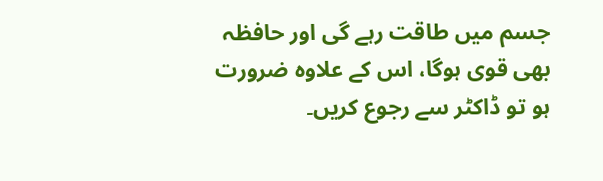جسم میں طاقت رہے گی اور حافظہ بھی قوی ہوگا، اس کے علاوہ ضرورت ہو تو ڈاکٹر سے رجوع کریں۔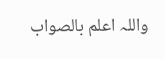واللہ اعلم بالصواب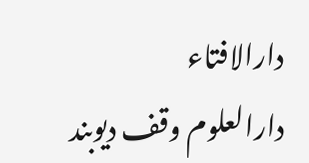دارالافتاء
دارالعلوم وقف دیوبند